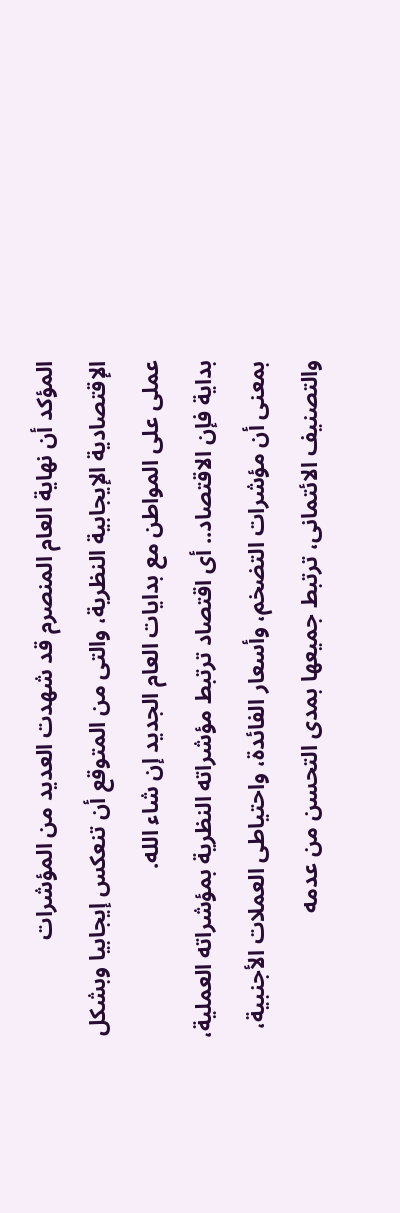المؤكد أن نهاية العام المنصرم قد شهدت العديد من المؤشرات الإقتصادية الإيجابية النظرية، والتى من المتوقع أن تنعكس إيجابيا وبشكل عملى على المواطن مع بدايات العام الجديد إن شاء الله.
بداية فإن الاقتصاد.. أى اقتصاد ترتبط مؤشراته النظرية بمؤشراته العملية، بمعنى أن مؤشرات التضخم، وأسعار الفائدة، واحتياطى العملات الأجنبية، والتصنيف الائتمانى، ترتبط جميعها بمدى التحسن من عدمه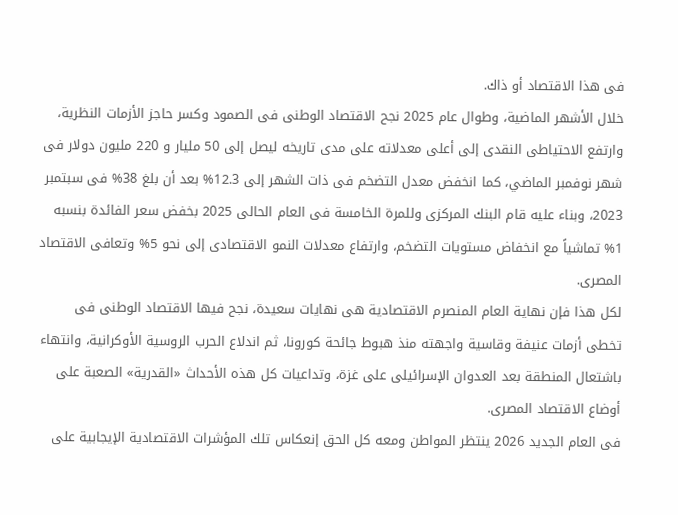فى هذا الاقتصاد أو ذاك.
خلال الأشهر الماضية، وطوال عام 2025 نجح الاقتصاد الوطنى فى الصمود وكسر حاجز الأزمات النظرية، وارتفع الاحتياطى النقدى إلى أعلى معدلاته على مدى تاريخه ليصل إلى 50 مليار و 220 مليون دولار فى شهر نوفمبر الماضي، كما انخفض معدل التضخم فى ذات الشهر إلى 12.3% بعد أن بلغ 38% فى سبتمبر 2023، وبناء عليه قام البنك المركزى وللمرة الخامسة فى العام الحالى 2025 بخفض سعر الفائدة بنسبه 1% تماشياً مع انخفاض مستويات التضخم، وارتفاع معدلات النمو الاقتصادى إلى نحو 5% وتعافى الاقتصاد المصرى.
لكل هذا فإن نهاية العام المنصرم الاقتصادية هى نهايات سعيدة، نجح فيها الاقتصاد الوطنى فى تخطى أزمات عنيفة وقاسية واجهته منذ هبوط جائحة كورونا، ثم اندلاع الحرب الروسية الأوكرانية، وانتهاء باشتعال المنطقة بعد العدوان الإسرائيلى على غزة، وتداعيات كل هذه الأحداث «القدرية» الصعبة على أوضاع الاقتصاد المصرى.
فى العام الجديد 2026 ينتظر المواطن ومعه كل الحق إنعكاس تلك المؤشرات الاقتصادية الإيجابية على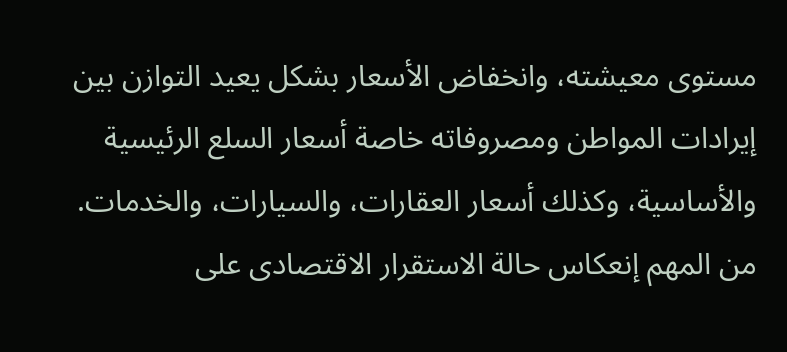مستوى معيشته، وانخفاض الأسعار بشكل يعيد التوازن بين إيرادات المواطن ومصروفاته خاصة أسعار السلع الرئيسية والأساسية، وكذلك أسعار العقارات، والسيارات، والخدمات.
من المهم إنعكاس حالة الاستقرار الاقتصادى على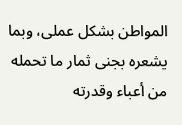المواطن بشكل عملى، وبما يشعره بجنى ثمار ما تحمله من أعباء وقدرته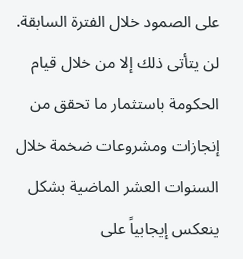على الصمود خلال الفترة السابقة.
لن يتأتى ذلك إلا من خلال قيام الحكومة باستثمار ما تحقق من إنجازات ومشروعات ضخمة خلال السنوات العشر الماضية بشكل ينعكس إيجابياً على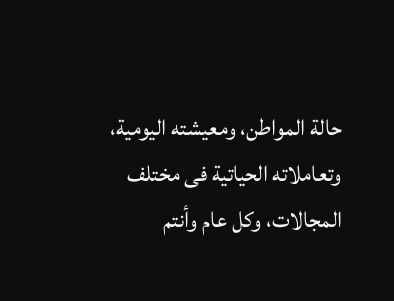حالة المواطن، ومعيشته اليومية، وتعاملاته الحياتية فى مختلف المجالات، وكل عام وأنتم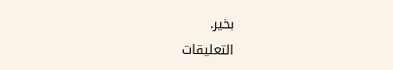بخير.
التعليقات